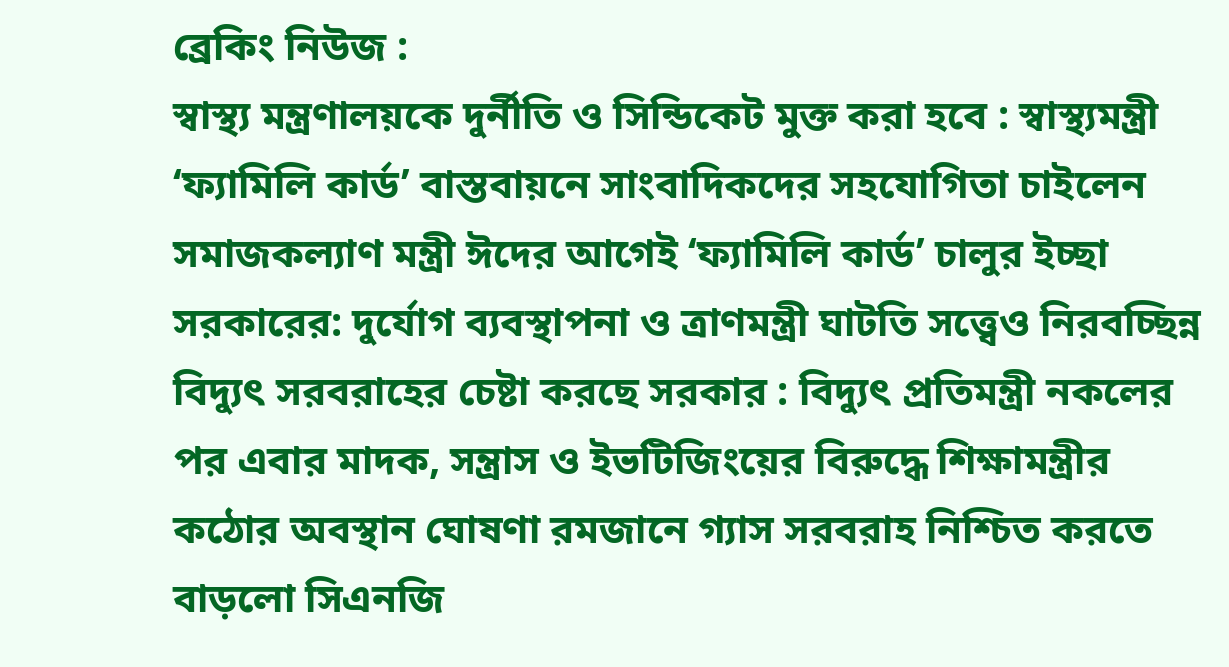ব্রেকিং নিউজ :
স্বাস্থ্য মন্ত্রণালয়কে দুর্নীতি ও সিন্ডিকেট মুক্ত করা হবে : স্বাস্থ্যমন্ত্রী ‘ফ্যামিলি কার্ড’ বাস্তবায়নে সাংবাদিকদের সহযোগিতা চাইলেন সমাজকল্যাণ মন্ত্রী ঈদের আগেই ‘ফ্যামিলি কার্ড’ চালুর ইচ্ছা সরকারের: দুর্যোগ ব্যবস্থাপনা ও ত্রাণমন্ত্রী ঘাটতি সত্ত্বেও নিরবচ্ছিন্ন বিদ্যুৎ সরবরাহের চেষ্টা করছে সরকার : বিদ্যুৎ প্রতিমন্ত্রী নকলের পর এবার মাদক, সন্ত্রাস ও ইভটিজিংয়ের বিরুদ্ধে শিক্ষামন্ত্রীর কঠোর অবস্থান ঘোষণা রমজানে গ্যাস সরবরাহ নিশ্চিত করতে বাড়লো সিএনজি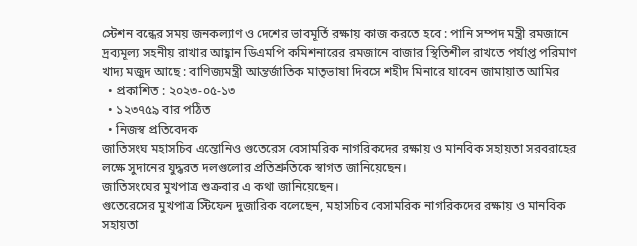স্টেশন বন্ধের সময় জনকল্যাণ ও দেশের ভাবমূর্তি রক্ষায় কাজ করতে হবে : পানি সম্পদ মন্ত্রী রমজানে দ্রব্যমূল্য সহনীয় রাখার আহ্বান ডিএমপি কমিশনারের রমজানে বাজার স্থিতিশীল রাখতে পর্যাপ্ত পরিমাণ খাদ্য মজুদ আছে : বাণিজ্যমন্ত্রী আন্তর্জাতিক মাতৃভাষা দিবসে শহীদ মিনারে যাবেন জামায়াত আমির
  • প্রকাশিত : ২০২৩-০৫-১৩
  • ১২৩৭৫৯ বার পঠিত
  • নিজস্ব প্রতিবেদক
জাতিসংঘ মহাসচিব এন্তোনিও গুতেরেস বেসামরিক নাগরিকদের রক্ষায় ও মানবিক সহায়তা সরবরাহের লক্ষে সুদানের যুদ্ধরত দলগুলোর প্রতিশ্রুতিকে স্বাগত জানিয়েছেন।
জাতিসংঘের মুখপাত্র শুক্রবার এ কথা জানিয়েছেন।
গুতেরেসের মুখপাত্র স্টিফেন দুজারিক বলেছেন, মহাসচিব বেসামরিক নাগরিকদের রক্ষায় ও মানবিক সহায়তা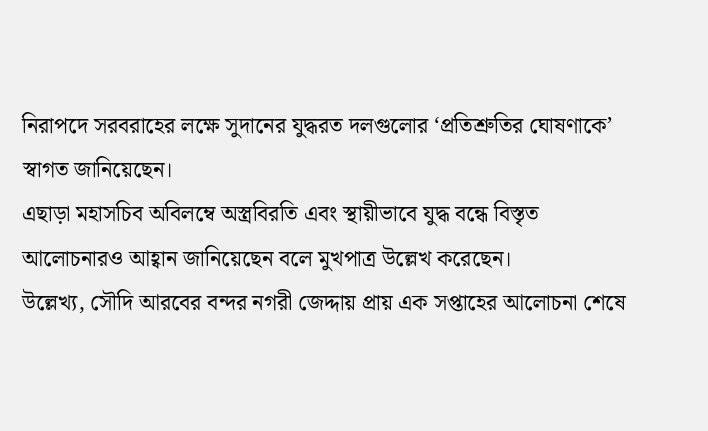নিরাপদে সরবরাহের লক্ষে সুদানের যুদ্ধরত দলগুলোর ‘প্রতিশ্রুতির ঘোষণাকে’ স্বাগত জানিয়েছেন।
এছাড়া মহাসচিব অবিলম্বে অস্ত্রবিরতি এবং স্থায়ীভাবে যুদ্ধ বন্ধে বিস্তৃত আলোচনারও আহ্বান জানিয়েছেন বলে মুখপাত্র উল্লেখ করেছেন।
উল্লেখ্য, সৌদি আরবের বন্দর নগরী জেদ্দায় প্রায় এক সপ্তাহের আলোচনা শেষে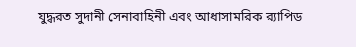যুদ্ধরত সুদানী সেনাবাহিনী এবং আধাসামরিক র‌্যাপিড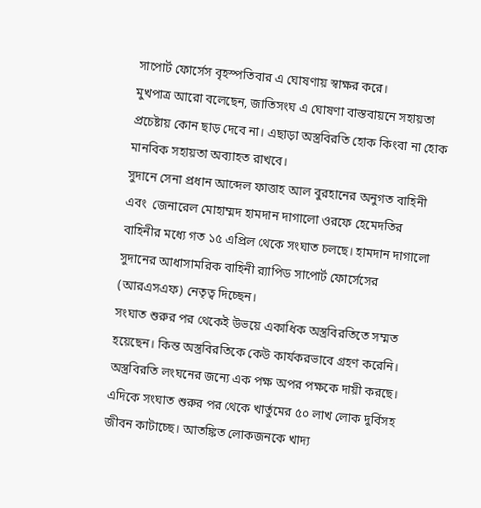সাপোর্ট ফোর্সেস বৃহস্পতিবার এ ঘোষণায় স্বাক্ষর করে।
মুখপাত্র আরো বলেছেন, জাতিসংঘ এ ঘোষণা বাস্তবায়নে সহায়তা প্রচেষ্টায় কোন ছাড় দেবে না। এছাড়া অস্ত্রবিরতি হোক কিংবা না হোক মানবিক সহায়তা অব্যাহত রাখবে।
সুদানে সেনা প্রধান আব্দেল ফাত্তাহ আল বুরহানের অনুগত বাহিনী এবং  জেনারেল মোহাম্মদ হামদান দাগালো ওরফে হেমেদতির বাহিনীর মধ্যে গত ১৫ এপ্রিল থেকে সংঘাত চলছে। হামদান দাগালো সুদানের আধাসামরিক বাহিনী র‌্যাপিড সাপোর্ট ফোর্সেসের (আরএসএফ) নেতৃত্ব দিচ্ছেন।
সংঘাত শুরুর পর থেকেই উভয়ে একাধিক অস্ত্রবিরতিতে সম্মত হয়েছেন। কিন্ত অস্ত্রবিরতিকে কেউ কার্যকরভাবে গ্রহণ করেনি। অস্ত্রবিরতি লংঘনের জন্যে এক পক্ষ অপর পক্ষকে দায়ী করছে।
এদিকে সংঘাত শুরুর পর থেকে খার্তুমের ৫০ লাখ লোক দুর্বিসহ জীবন কাটাচ্ছে। আতঙ্কিত লোকজনকে খাদ্য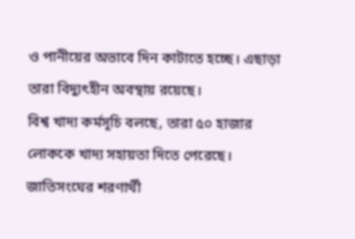ও পানীয়ের অভাবে দিন কাটাতে হচ্ছে। এছাড়া তারা বিদ্যুৎহীন অবস্থায় রয়েছে।
বিশ্ব খাদ্য কর্মসূচি বলছে, তারা ৫০ হাজার লোককে খাদ্য সহায়তা দিতে পেরেছে। জাতিসংঘের শরণার্থী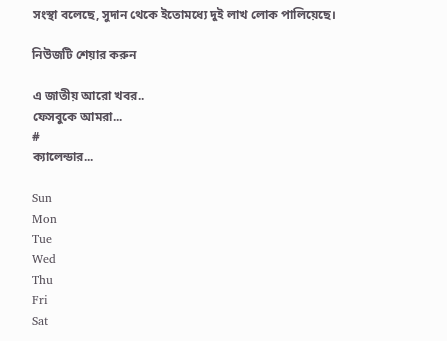সংস্থা বলেছে, সুদান থেকে ইতোমধ্যে দুই লাখ লোক পালিয়েছে।

নিউজটি শেয়ার করুন

এ জাতীয় আরো খবর..
ফেসবুকে আমরা...
#
ক্যালেন্ডার...

Sun
Mon
Tue
Wed
Thu
Fri
Sat